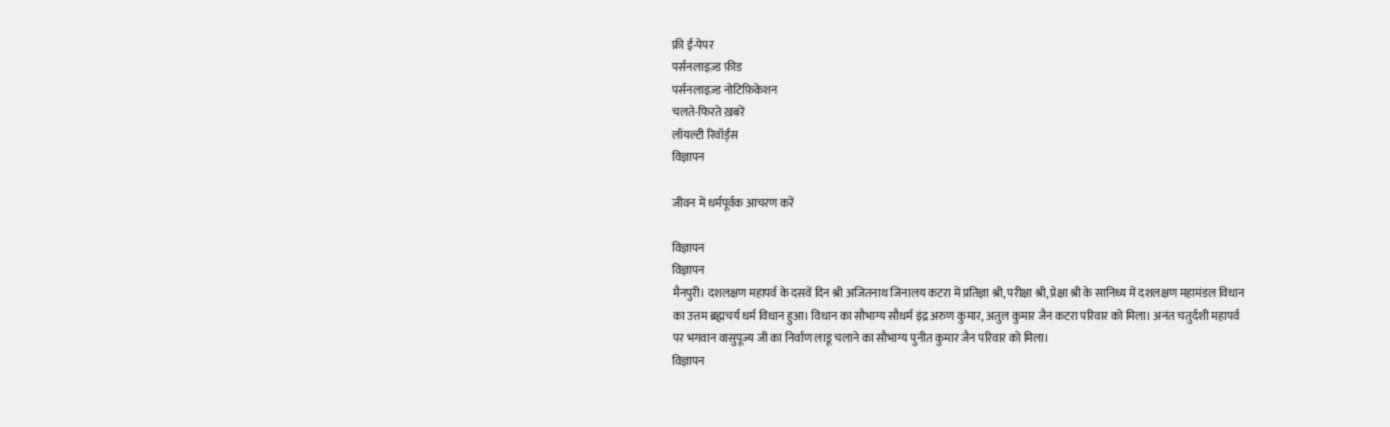फ्री ई-पेपर
पर्सनलाइज़्ड फ़ीड
पर्सनलाइज़्ड नोटिफ़िकेशन
चलते-फिरते ख़बरें
लॉयल्टी रिवॉर्ड्स
विज्ञापन

जीवन में धर्मपूर्वक आचरण करें

विज्ञापन
विज्ञापन
मैनपुरी। दशलक्षण महापर्व के दसवें दिन श्री अजितनाथ जिनालय कटरा में प्रतिज्ञा श्री, परीक्षा श्री, प्रेक्षा श्री के सानिध्य में दशलक्षण महामंडल विधान का उत्तम ब्रह्मचर्य धर्म विधान हुआ। विधान का सौभाग्य सौधर्म इंद्र अरुण कुमार, अतुल कुमार जैन कटरा परिवार को मिला। अनंत चतुर्दशी महापर्व पर भगवान वासुपूज्य जी का निर्वाण लाडू चलाने का सौभाग्य पुनीत कुमार जैन परिवार को मिला।
विज्ञापन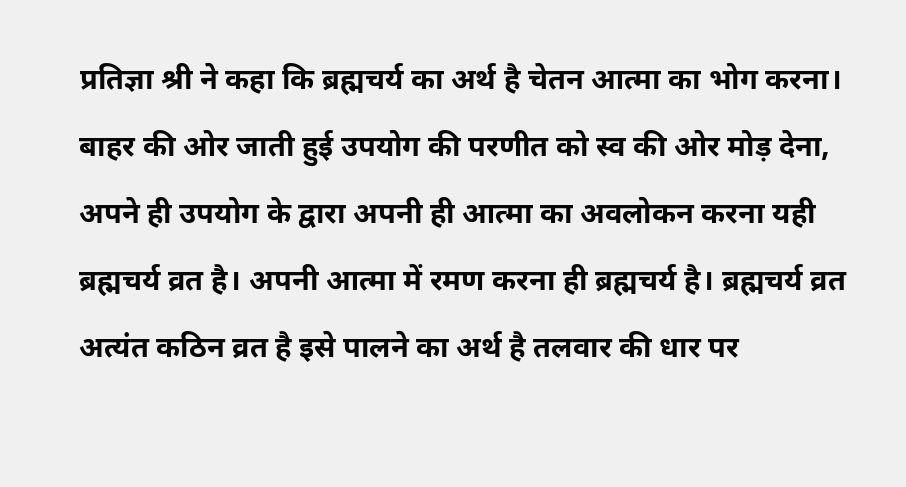प्रतिज्ञा श्री ने कहा कि ब्रह्मचर्य का अर्थ है चेतन आत्मा का भोग करना। बाहर की ओर जाती हुई उपयोग की परणीत को स्व की ओर मोड़ देना, अपने ही उपयोग के द्वारा अपनी ही आत्मा का अवलोकन करना यही ब्रह्मचर्य व्रत है। अपनी आत्मा में रमण करना ही ब्रह्मचर्य है। ब्रह्मचर्य व्रत अत्यंत कठिन व्रत है इसे पालने का अर्थ है तलवार की धार पर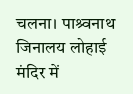चलना। पाश्र्वनाथ जिनालय लोहाई मंदिर में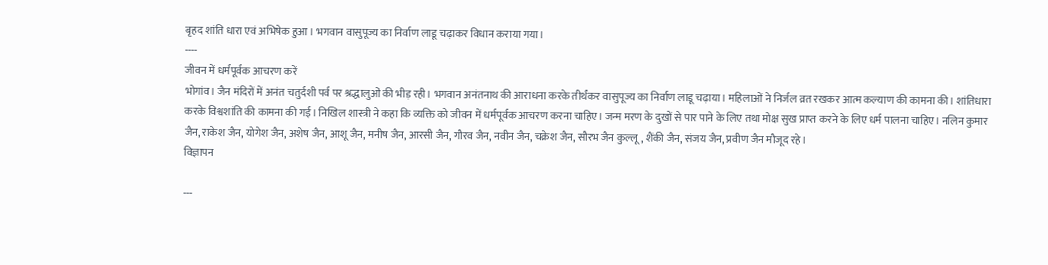बृहद शांति धारा एवं अभिषेक हुआ। भगवान वासुपूज्य का निर्वाण लाडू चढ़ाकर विधान कराया गया।
----
जीवन में धर्मपूर्वक आचरण करें
भोगांव। जैन मंदिरों में अनंत चतुर्दशी पर्व पर श्रद्धालुओं की भीड़ रही। भगवान अनंतनाथ की आराधना करके तीर्थंकर वासुपूज्य का निर्वाण लाडू चढ़ाया। महिलाओं ने निर्जल व्रत रखकर आत्म कल्याण की कामना की। शांतिधारा करके विश्वशांति की कामना की गई। निखिल शास्त्री ने कहा कि व्यक्ति को जीवन में धर्मपूर्वक आचरण करना चाहिए। जन्म मरण के दुखों से पार पाने के लिए तथा मोक्ष सुख प्राप्त करने के लिए धर्म पालना चाहिए। नलिन कुमार जैन, राकेश जैन, योगेश जैन, अशेष जैन, आशू जैन, मनीष जैन, आरसी जैन, गौरव जैन, नवीन जैन, चक्रेश जैन, सौरभ जैन कुल्लू, शैंकी जैन, संजय जैन, प्रवीण जैन मौजूद रहे।
विज्ञापन

---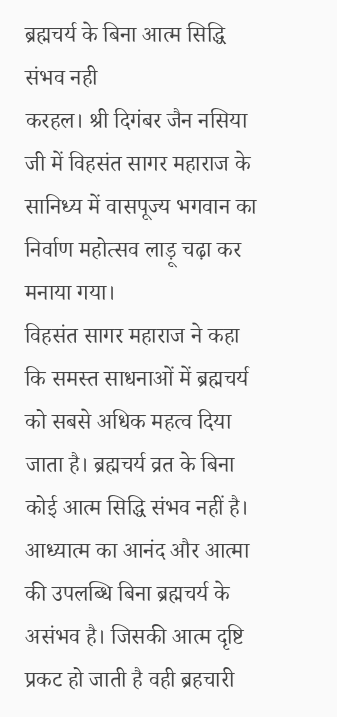ब्रह्मचर्य के बिना आत्म सिद्धि संभव नही
करहल। श्री दिगंबर जैन नसिया जी में विहसंत सागर महाराज के सानिध्य में वासपूज्य भगवान का निर्वाण महोत्सव लाड़ू चढ़ा कर मनाया गया।
विहसंत सागर महाराज ने कहा कि समस्त साधनाओं में ब्रह्मचर्य को सबसे अधिक महत्व दिया जाता है। ब्रह्मचर्य व्रत के बिना कोई आत्म सिद्धि संभव नहीं है। आध्यात्म का आनंद और आत्मा की उपलब्धि बिना ब्रह्मचर्य के असंभव है। जिसकी आत्म दृष्टि प्रकट हो जाती है वही ब्रहचारी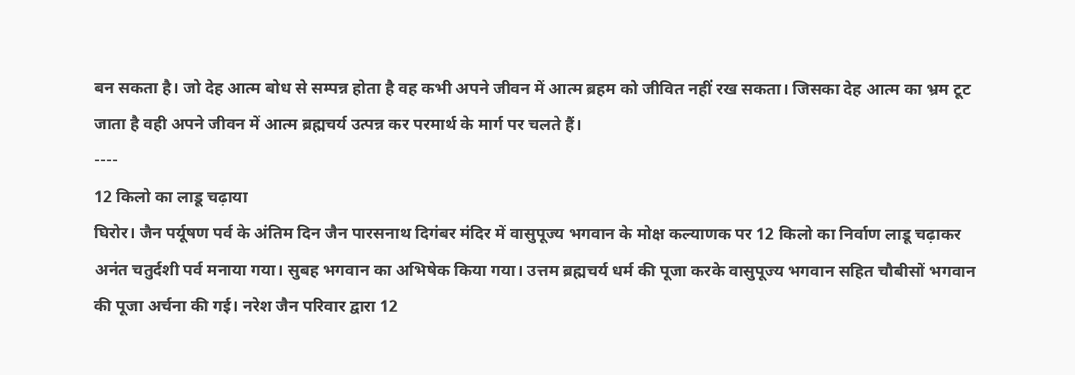बन सकता है। जो देह आत्म बोध से सम्पन्न होता है वह कभी अपने जीवन में आत्म ब्रहम को जीवित नहीं रख सकता। जिसका देह आत्म का भ्रम टूट जाता है वही अपने जीवन में आत्म ब्रह्मचर्य उत्पन्न कर परमार्थ के मार्ग पर चलते हैं।
----
12 किलो का लाडू चढ़ाया
घिरोर। जैन पर्यूषण पर्व के अंतिम दिन जैन पारसनाथ दिगंबर मंदिर में वासुपूज्य भगवान के मोक्ष कल्याणक पर 12 किलो का निर्वाण लाडू चढ़ाकर अनंत चतुर्दशी पर्व मनाया गया। सुबह भगवान का अभिषेक किया गया। उत्तम ब्रह्मचर्य धर्म की पूजा करके वासुपूज्य भगवान सहित चौबीसों भगवान की पूजा अर्चना की गई। नरेश जैन परिवार द्वारा 12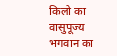किलो का वासुपूज्य भगवान का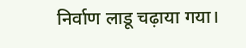निर्वाण लाडू चढ़ाया गया।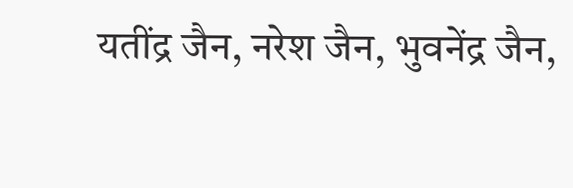यतींद्र जैन, नरेश जैन, भुवनेंद्र जैन,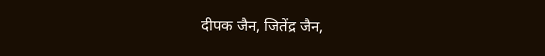दीपक जैन, जितेंद्र जैन,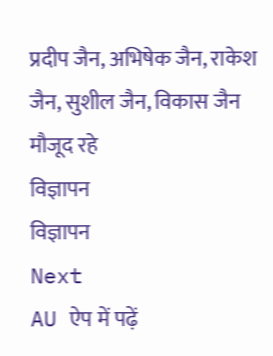प्रदीप जैन, अभिषेक जैन, राकेश जैन, सुशील जैन, विकास जैन मौजूद रहे
विज्ञापन
विज्ञापन
Next
AU ऐप में पढ़ें